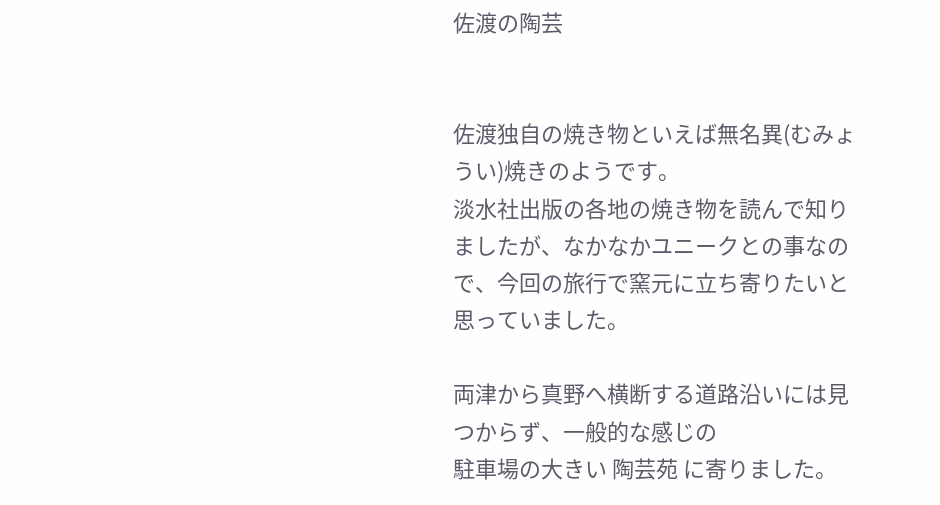佐渡の陶芸


佐渡独自の焼き物といえば無名異(むみょうい)焼きのようです。
淡水社出版の各地の焼き物を読んで知りましたが、なかなかユニークとの事なので、今回の旅行で窯元に立ち寄りたいと思っていました。

両津から真野へ横断する道路沿いには見つからず、一般的な感じの
駐車場の大きい 陶芸苑 に寄りました。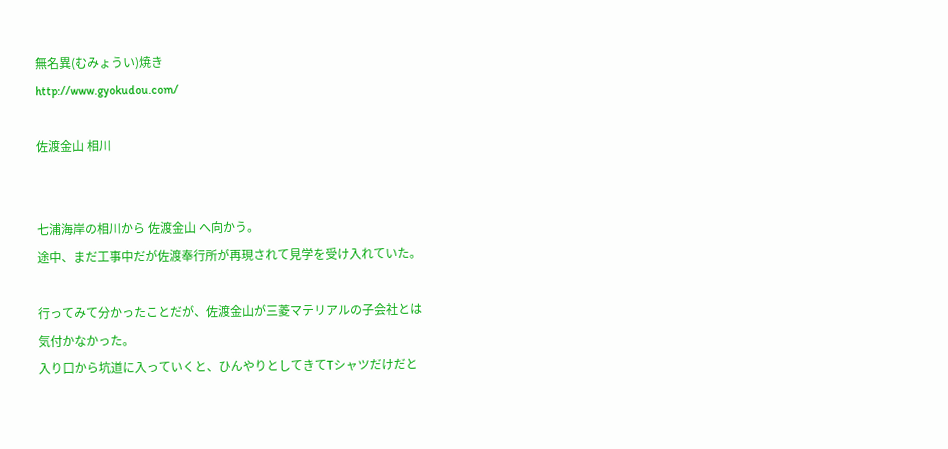無名異(むみょうい)焼き
http://www.gyokudou.com/

佐渡金山 相川


七浦海岸の相川から 佐渡金山 へ向かう。
途中、まだ工事中だが佐渡奉行所が再現されて見学を受け入れていた。

行ってみて分かったことだが、佐渡金山が三菱マテリアルの子会社とは
気付かなかった。
入り口から坑道に入っていくと、ひんやりとしてきてTシャツだけだと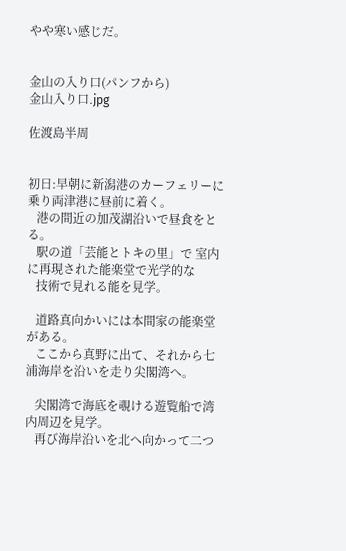やや寒い感じだ。


金山の入り口(パンフから)
金山入り口.jpg

佐渡島半周


初日:早朝に新潟港のカーフェリーに乗り両津港に昼前に着く。
   港の間近の加茂湖沿いで昼食をとる。
   駅の道「芸能とトキの里」で 室内に再現された能楽堂で光学的な
   技術で見れる能を見学。

   道路真向かいには本間家の能楽堂がある。
   ここから真野に出て、それから七浦海岸を沿いを走り尖閣湾へ。

   尖閣湾で海底を覗ける遊覧船で湾内周辺を見学。
   再び海岸沿いを北へ向かって二つ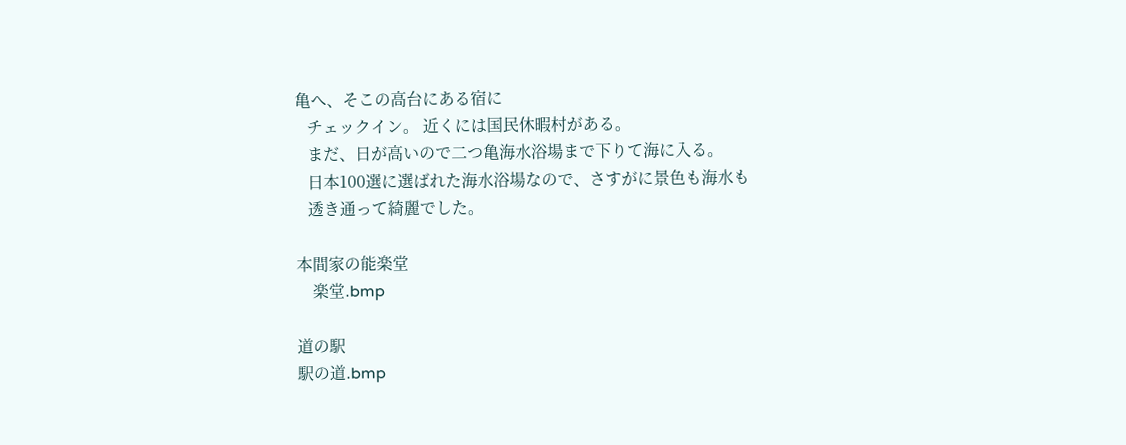亀へ、そこの高台にある宿に
   チェックイン。 近くには国民休暇村がある。
   まだ、日が高いので二つ亀海水浴場まで下りて海に入る。
   日本100選に選ばれた海水浴場なので、さすがに景色も海水も
   透き通って綺麗でした。

本間家の能楽堂
    楽堂.bmp

道の駅
駅の道.bmp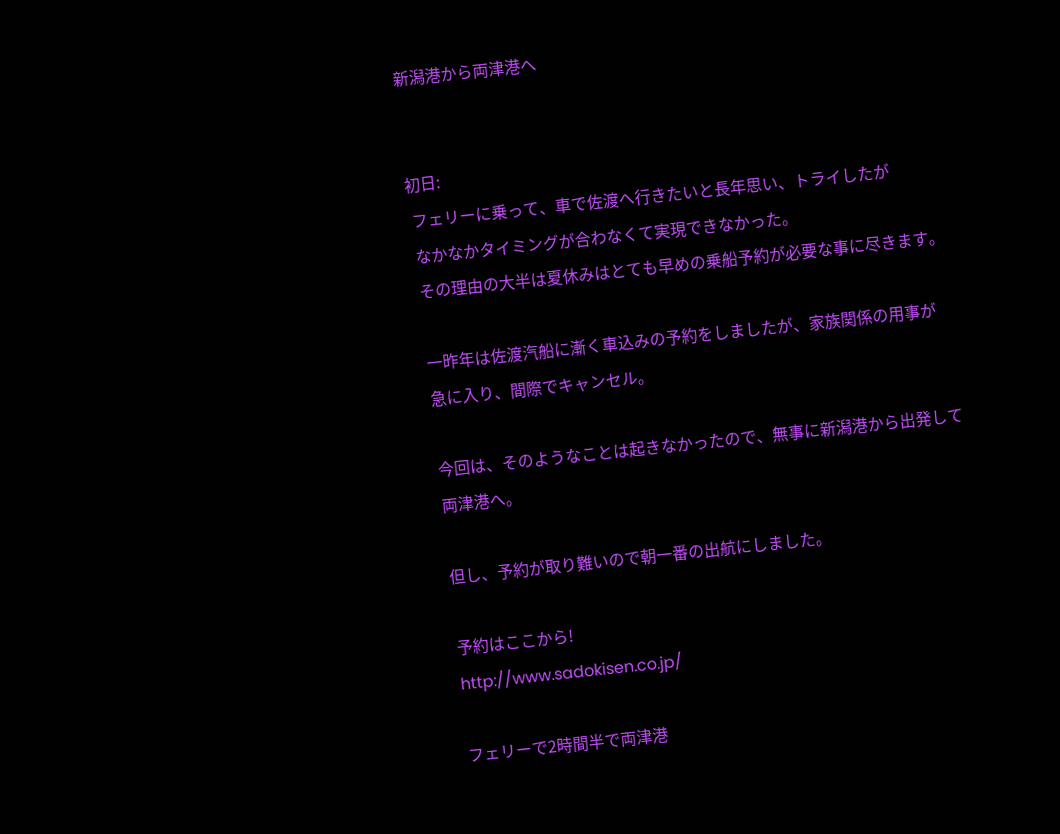新潟港から両津港へ


初日:
 フェリーに乗って、車で佐渡へ行きたいと長年思い、トライしたが
 なかなかタイミングが合わなくて実現できなかった。
 その理由の大半は夏休みはとても早めの乗船予約が必要な事に尽きます。

 一昨年は佐渡汽船に漸く車込みの予約をしましたが、家族関係の用事が
 急に入り、間際でキャンセル。

 今回は、そのようなことは起きなかったので、無事に新潟港から出発して
 両津港へ。

 但し、予約が取り難いので朝一番の出航にしました。

 予約はここから!
 http://www.sadokisen.co.jp/

 フェリーで2時間半で両津港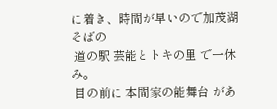に着き、時間が早いので加茂湖そばの
 道の駅 芸能とトキの里 で一休み。
 目の前に 本間家の能舞台 があ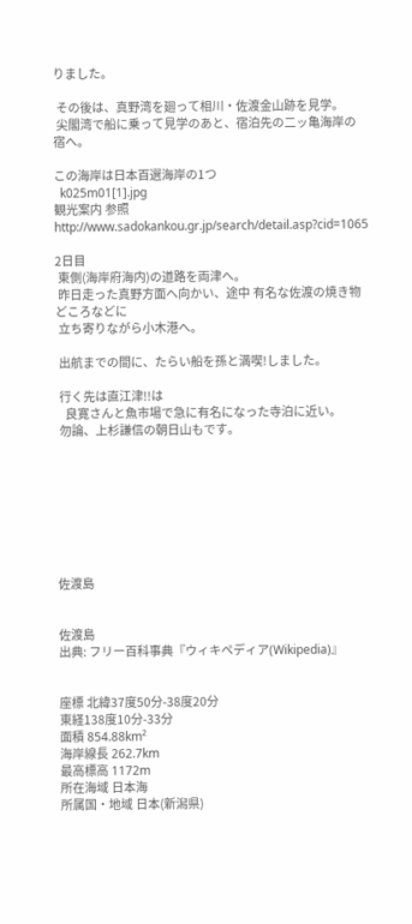りました。

 その後は、真野湾を廻って相川・佐渡金山跡を見学。
 尖閣湾で船に乗って見学のあと、宿泊先の二ッ亀海岸の宿へ。

この海岸は日本百選海岸の1つ
  k025m01[1].jpg
観光案内 参照
http://www.sadokankou.gr.jp/search/detail.asp?cid=1065

2日目
 東側(海岸府海内)の道路を両津へ。
 昨日走った真野方面へ向かい、途中 有名な佐渡の焼き物どころなどに
 立ち寄りながら小木港へ。

 出航までの間に、たらい船を孫と満喫!しました。

 行く先は直江津!!は
   良寛さんと魚市場で急に有名になった寺泊に近い。
 勿論、上杉謙信の朝日山もです。








佐渡島


佐渡島
出典: フリー百科事典『ウィキペディア(Wikipedia)』


座標 北緯37度50分-38度20分
東経138度10分-33分
面積 854.88km²
海岸線長 262.7km
最高標高 1172m
所在海域 日本海
所属国・地域 日本(新潟県)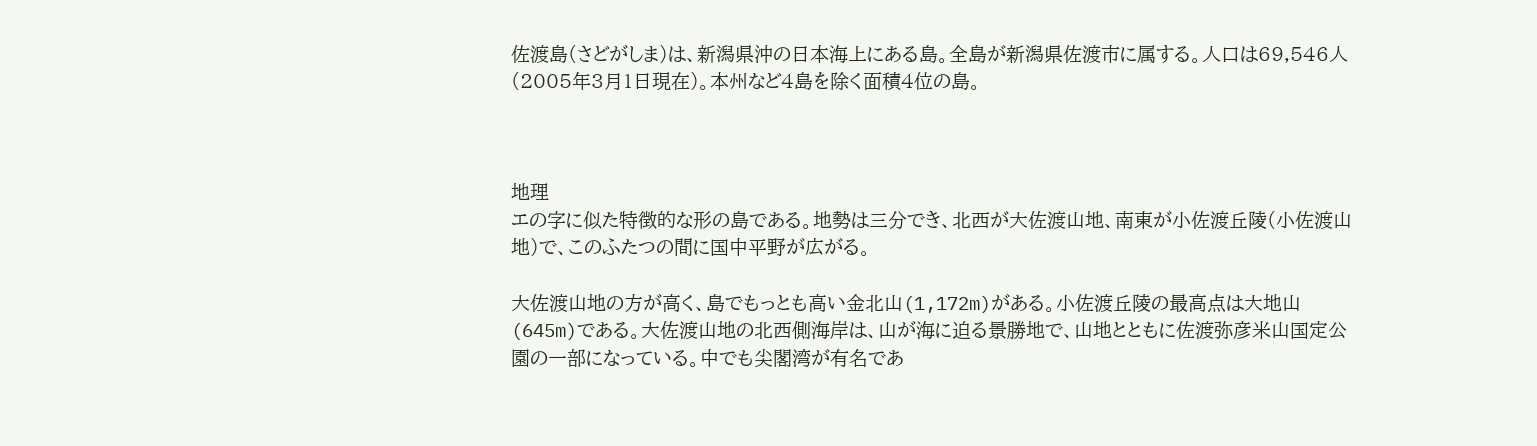佐渡島(さどがしま)は、新潟県沖の日本海上にある島。全島が新潟県佐渡市に属する。人口は69,546人(2005年3月1日現在)。本州など4島を除く面積4位の島。



地理
エの字に似た特徴的な形の島である。地勢は三分でき、北西が大佐渡山地、南東が小佐渡丘陵(小佐渡山地)で、このふたつの間に国中平野が広がる。

大佐渡山地の方が高く、島でもっとも高い金北山(1,172m)がある。小佐渡丘陵の最高点は大地山(645m)である。大佐渡山地の北西側海岸は、山が海に迫る景勝地で、山地とともに佐渡弥彦米山国定公園の一部になっている。中でも尖閣湾が有名であ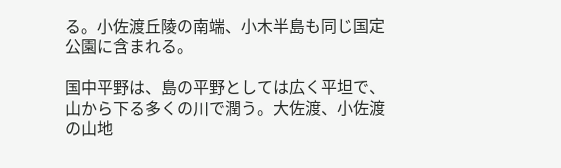る。小佐渡丘陵の南端、小木半島も同じ国定公園に含まれる。

国中平野は、島の平野としては広く平坦で、山から下る多くの川で潤う。大佐渡、小佐渡の山地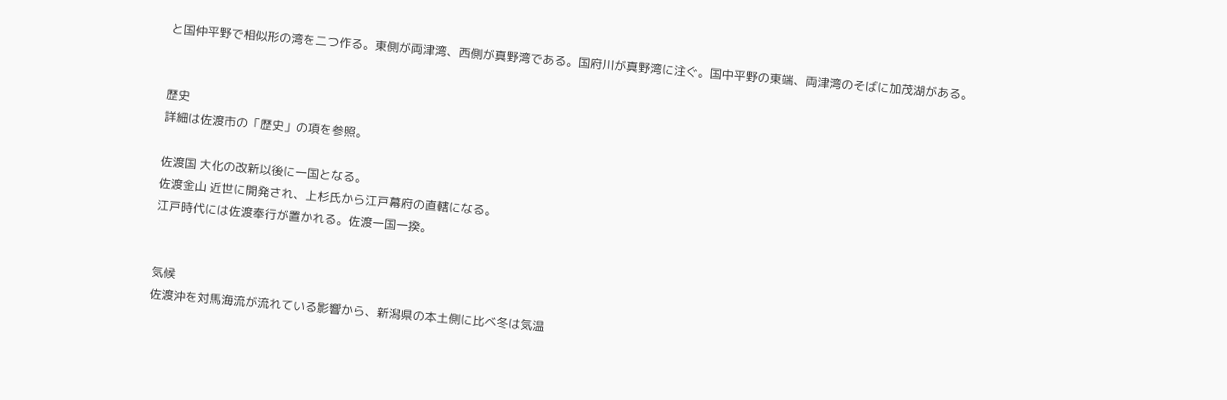と国仲平野で相似形の湾を二つ作る。東側が両津湾、西側が真野湾である。国府川が真野湾に注ぐ。国中平野の東端、両津湾のそばに加茂湖がある。


歴史
詳細は佐渡市の「歴史」の項を参照。

佐渡国 大化の改新以後に一国となる。
佐渡金山 近世に開発され、上杉氏から江戸幕府の直轄になる。
江戸時代には佐渡奉行が置かれる。佐渡一国一揆。


気候
佐渡沖を対馬海流が流れている影響から、新潟県の本土側に比べ冬は気温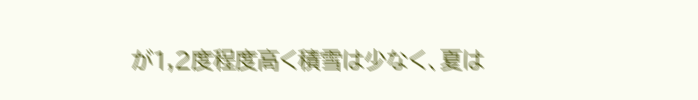が1,2度程度高く積雪は少なく、夏は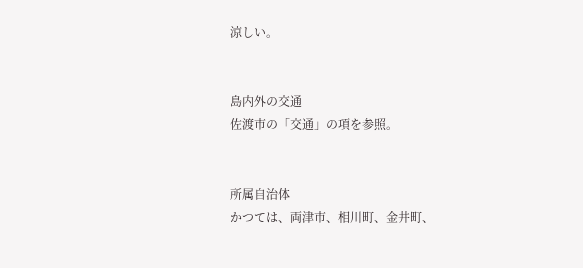涼しい。


島内外の交通
佐渡市の「交通」の項を参照。


所属自治体
かつては、両津市、相川町、金井町、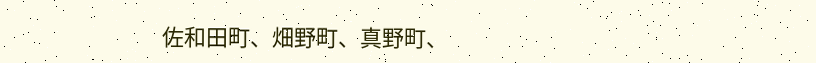佐和田町、畑野町、真野町、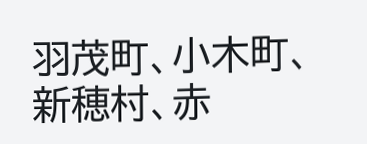羽茂町、小木町、新穂村、赤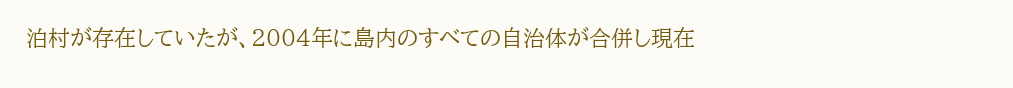泊村が存在していたが、2004年に島内のすべての自治体が合併し現在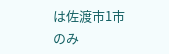は佐渡市1市のみ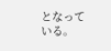となっている。